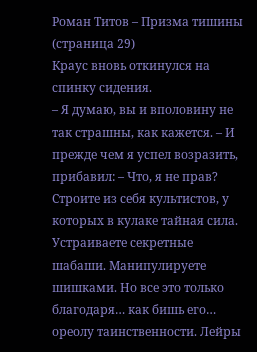Роман Титов – Призма тишины (страница 29)
Краус вновь откинулся на спинку сидения.
– Я думаю, вы и вполовину не так страшны, как кажется. – И прежде чем я успел возразить, прибавил: – Что, я не прав? Строите из себя культистов, у которых в кулаке тайная сила. Устраиваете секретные шабаши. Манипулируете шишками. Но все это только благодаря… как бишь его… ореолу таинственности. Лейры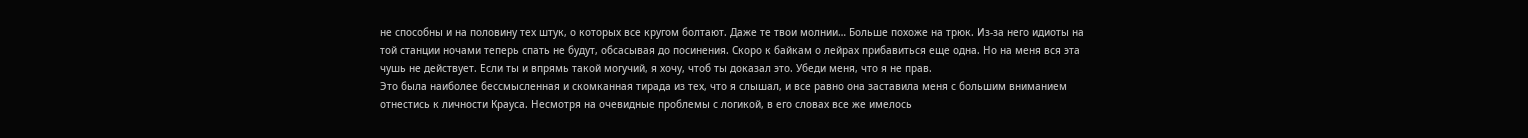не способны и на половину тех штук, о которых все кругом болтают. Даже те твои молнии… Больше похоже на трюк. Из-за него идиоты на той станции ночами теперь спать не будут, обсасывая до посинения. Скоро к байкам о лейрах прибавиться еще одна. Но на меня вся эта чушь не действует. Если ты и впрямь такой могучий, я хочу, чтоб ты доказал это. Убеди меня, что я не прав.
Это была наиболее бессмысленная и скомканная тирада из тех, что я слышал, и все равно она заставила меня с большим вниманием отнестись к личности Крауса. Несмотря на очевидные проблемы с логикой, в его словах все же имелось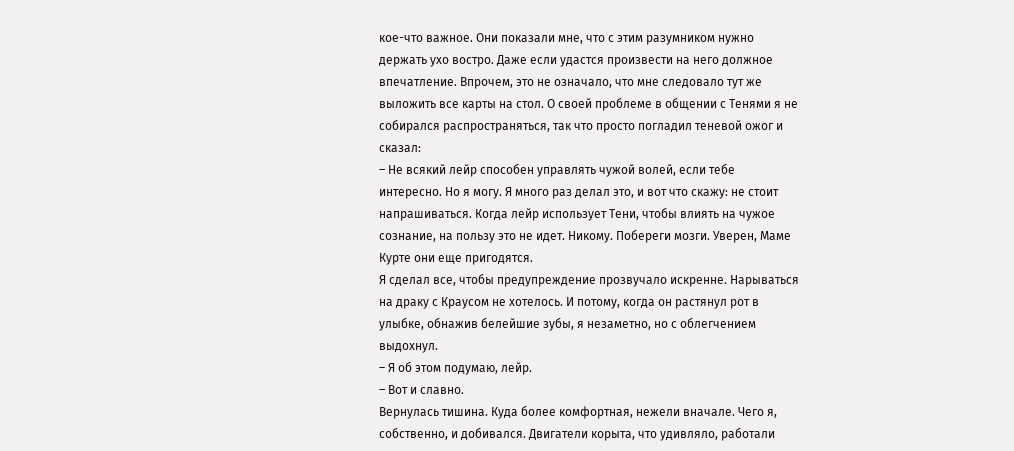кое-что важное. Они показали мне, что с этим разумником нужно держать ухо востро. Даже если удастся произвести на него должное впечатление. Впрочем, это не означало, что мне следовало тут же выложить все карты на стол. О своей проблеме в общении с Тенями я не собирался распространяться, так что просто погладил теневой ожог и сказал:
– Не всякий лейр способен управлять чужой волей, если тебе интересно. Но я могу. Я много раз делал это, и вот что скажу: не стоит напрашиваться. Когда лейр использует Тени, чтобы влиять на чужое сознание, на пользу это не идет. Никому. Побереги мозги. Уверен, Маме Курте они еще пригодятся.
Я сделал все, чтобы предупреждение прозвучало искренне. Нарываться на драку с Краусом не хотелось. И потому, когда он растянул рот в улыбке, обнажив белейшие зубы, я незаметно, но с облегчением выдохнул.
– Я об этом подумаю, лейр.
– Вот и славно.
Вернулась тишина. Куда более комфортная, нежели вначале. Чего я, собственно, и добивался. Двигатели корыта, что удивляло, работали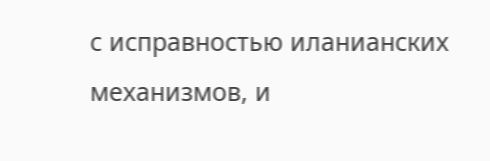с исправностью иланианских механизмов, и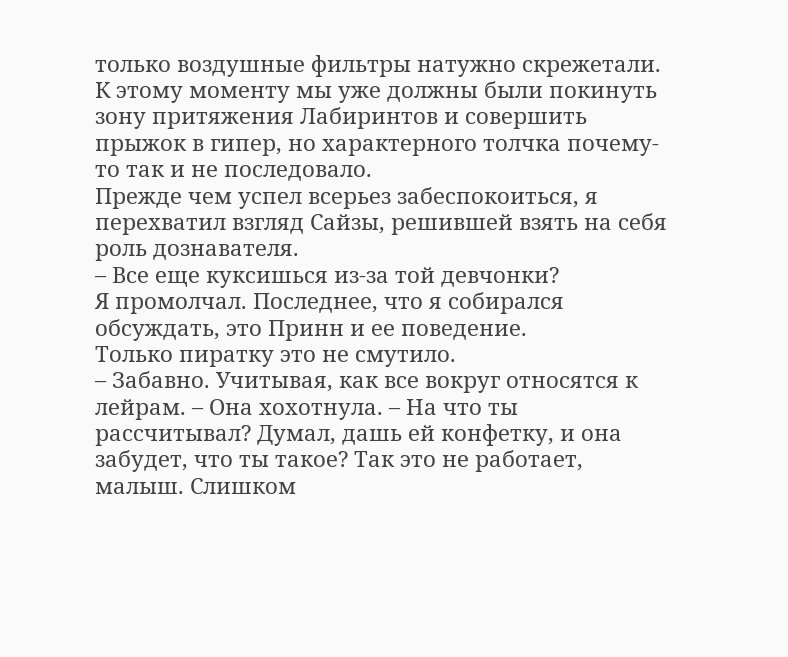только воздушные фильтры натужно скрежетали. К этому моменту мы уже должны были покинуть зону притяжения Лабиринтов и совершить прыжок в гипер, но характерного толчка почему-то так и не последовало.
Прежде чем успел всерьез забеспокоиться, я перехватил взгляд Сайзы, решившей взять на себя роль дознавателя.
– Все еще куксишься из-за той девчонки?
Я промолчал. Последнее, что я собирался обсуждать, это Принн и ее поведение.
Только пиратку это не смутило.
– Забавно. Учитывая, как все вокруг относятся к лейрам. – Она хохотнула. – На что ты рассчитывал? Думал, дашь ей конфетку, и она забудет, что ты такое? Так это не работает, малыш. Слишком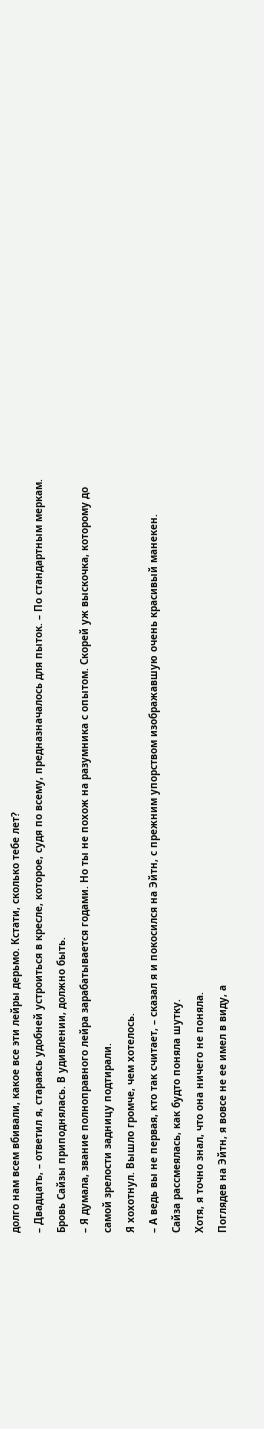долго нам всем вбивали, какое все эти лейры дерьмо. Кстати, сколько тебе лет?
– Двадцать, – ответил я, стараясь удобней устроиться в кресле, которое, судя по всему, предназначалось для пыток. – По стандартным меркам.
Бровь Сайзы приподнялась. В удивлении, должно быть.
– Я думала, звание полноправного лейра зарабатывается годами. Но ты не похож на разумника с опытом. Скорей уж выскочка, которому до самой зрелости задницу подтирали.
Я хохотнул. Вышло громче, чем хотелось.
– А ведь вы не первая, кто так считает, – сказал я и покосился на Эйтн, с прежним упорством изображавшую очень красивый манекен.
Сайза рассмеялась, как будто поняла шутку.
Хотя, я точно знал, что она ничего не поняла.
Поглядев на Эйтн, я вовсе не ее имел в виду, а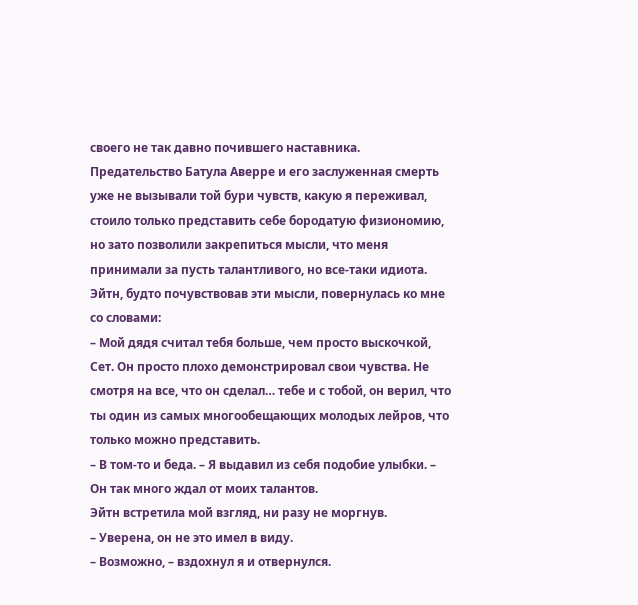своего не так давно почившего наставника. Предательство Батула Аверре и его заслуженная смерть уже не вызывали той бури чувств, какую я переживал, стоило только представить себе бородатую физиономию, но зато позволили закрепиться мысли, что меня принимали за пусть талантливого, но все-таки идиота.
Эйтн, будто почувствовав эти мысли, повернулась ко мне со словами:
– Мой дядя считал тебя больше, чем просто выскочкой, Сет. Он просто плохо демонстрировал свои чувства. Не смотря на все, что он сделал… тебе и с тобой, он верил, что ты один из самых многообещающих молодых лейров, что только можно представить.
– В том-то и беда. – Я выдавил из себя подобие улыбки. – Он так много ждал от моих талантов.
Эйтн встретила мой взгляд, ни разу не моргнув.
– Уверена, он не это имел в виду.
– Возможно, – вздохнул я и отвернулся.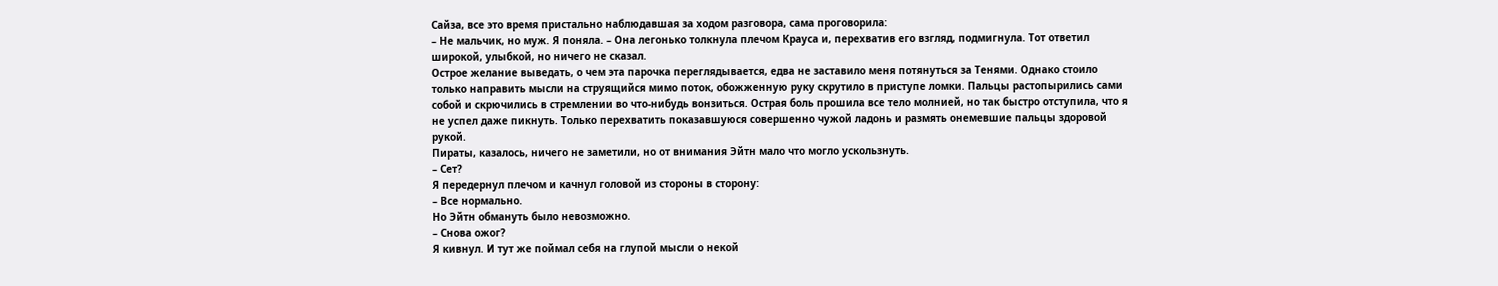Сайза, все это время пристально наблюдавшая за ходом разговора, сама проговорила:
– Не мальчик, но муж. Я поняла. – Она легонько толкнула плечом Крауса и, перехватив его взгляд, подмигнула. Тот ответил широкой, улыбкой, но ничего не сказал.
Острое желание выведать, о чем эта парочка переглядывается, едва не заставило меня потянуться за Тенями. Однако стоило только направить мысли на струящийся мимо поток, обожженную руку скрутило в приступе ломки. Пальцы растопырились сами собой и скрючились в стремлении во что-нибудь вонзиться. Острая боль прошила все тело молнией, но так быстро отступила, что я не успел даже пикнуть. Только перехватить показавшуюся совершенно чужой ладонь и размять онемевшие пальцы здоровой рукой.
Пираты, казалось, ничего не заметили, но от внимания Эйтн мало что могло ускользнуть.
– Сет?
Я передернул плечом и качнул головой из стороны в сторону:
– Все нормально.
Но Эйтн обмануть было невозможно.
– Снова ожог?
Я кивнул. И тут же поймал себя на глупой мысли о некой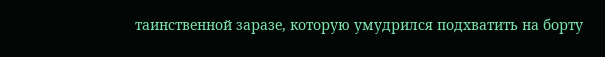таинственной заразе, которую умудрился подхватить на борту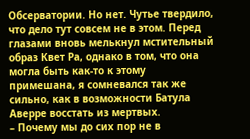Обсерватории. Но нет. Чутье твердило, что дело тут совсем не в этом. Перед глазами вновь мелькнул мстительный образ Квет Ра, однако в том, что она могла быть как-то к этому примешана, я сомневался так же сильно, как в возможности Батула Аверре восстать из мертвых.
– Почему мы до сих пор не в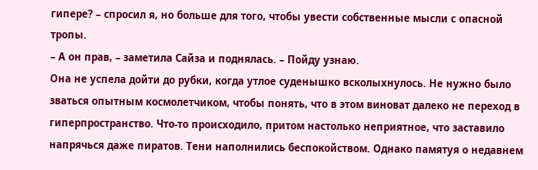гипере? – спросил я, но больше для того, чтобы увести собственные мысли с опасной тропы.
– А он прав, – заметила Сайза и поднялась. – Пойду узнаю.
Она не успела дойти до рубки, когда утлое суденышко всколыхнулось. Не нужно было зваться опытным космолетчиком, чтобы понять, что в этом виноват далеко не переход в гиперпространство. Что-то происходило, притом настолько неприятное, что заставило напрячься даже пиратов. Тени наполнились беспокойством. Однако памятуя о недавнем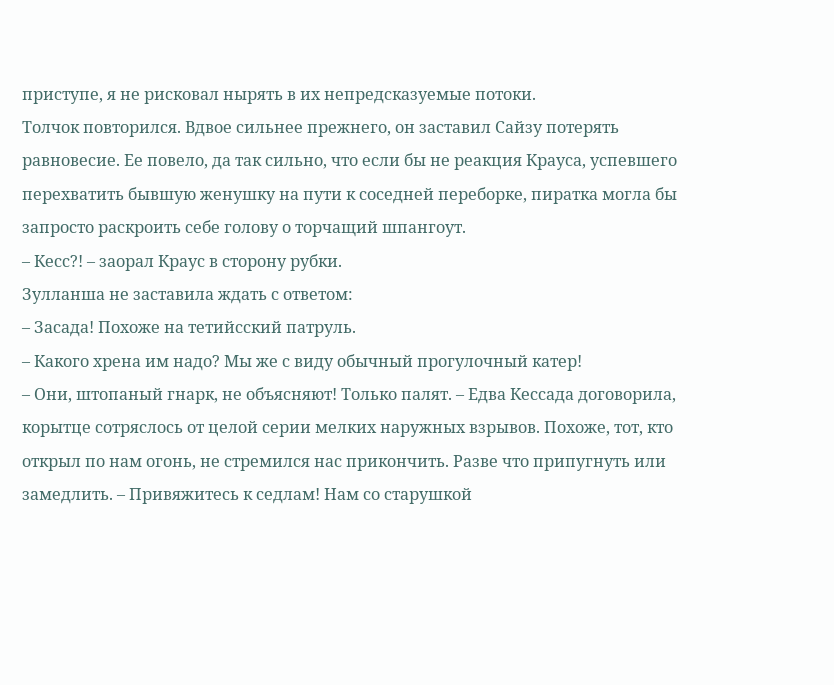приступе, я не рисковал нырять в их непредсказуемые потоки.
Толчок повторился. Вдвое сильнее прежнего, он заставил Сайзу потерять равновесие. Ее повело, да так сильно, что если бы не реакция Крауса, успевшего перехватить бывшую женушку на пути к соседней переборке, пиратка могла бы запросто раскроить себе голову о торчащий шпангоут.
– Кесс?! – заорал Краус в сторону рубки.
Зулланша не заставила ждать с ответом:
– Засада! Похоже на тетийсский патруль.
– Какого хрена им надо? Мы же с виду обычный прогулочный катер!
– Они, штопаный гнарк, не объясняют! Только палят. – Едва Кессада договорила, корытце сотряслось от целой серии мелких наружных взрывов. Похоже, тот, кто открыл по нам огонь, не стремился нас прикончить. Разве что припугнуть или замедлить. – Привяжитесь к седлам! Нам со старушкой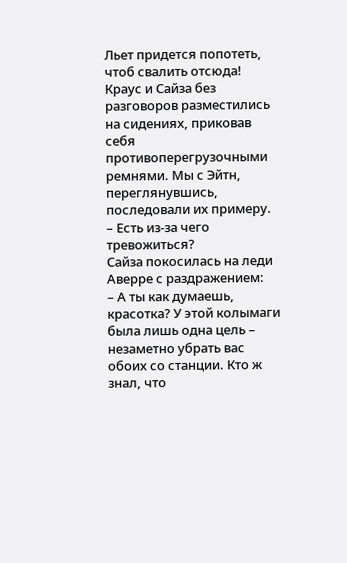Льет придется попотеть, чтоб свалить отсюда!
Краус и Сайза без разговоров разместились на сидениях, приковав себя противоперегрузочными ремнями. Мы с Эйтн, переглянувшись, последовали их примеру.
– Есть из-за чего тревожиться?
Сайза покосилась на леди Аверре с раздражением:
– А ты как думаешь, красотка? У этой колымаги была лишь одна цель – незаметно убрать вас обоих со станции. Кто ж знал, что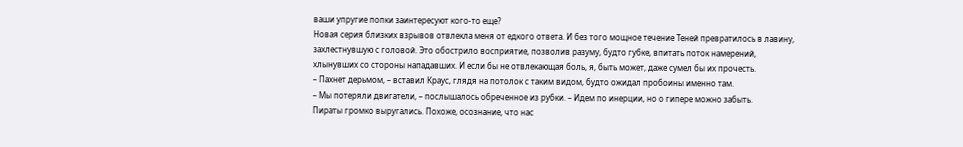ваши упругие попки заинтересуют кого-то еще?
Новая серия близких взрывов отвлекла меня от едкого ответа. И без того мощное течение Теней превратилось в лавину, захлестнувшую с головой. Это обострило восприятие, позволив разуму, будто губке, впитать поток намерений, хлынувших со стороны нападавших. И если бы не отвлекающая боль, я, быть может, даже сумел бы их прочесть.
– Пахнет дерьмом, – вставил Краус, глядя на потолок с таким видом, будто ожидал пробоины именно там.
– Мы потеряли двигатели, – послышалось обреченное из рубки. – Идем по инерции, но о гипере можно забыть.
Пираты громко выругались. Похоже, осознание, что нас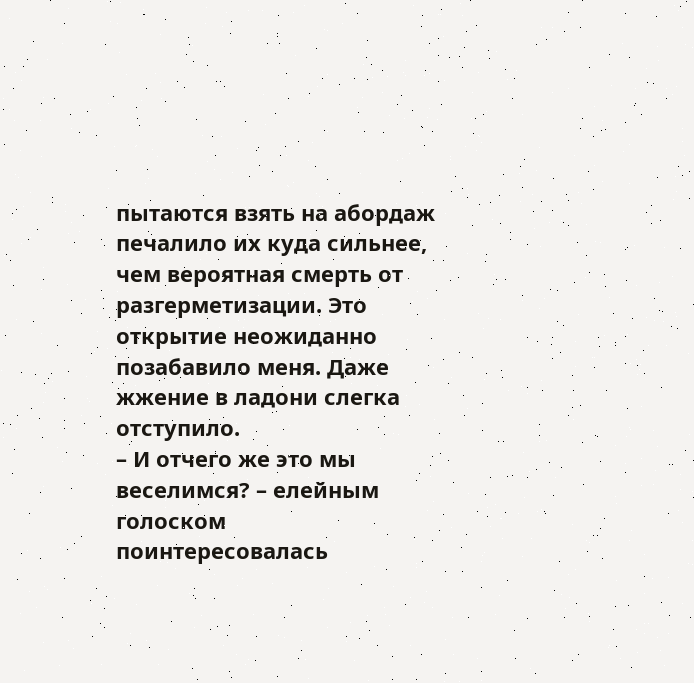пытаются взять на абордаж печалило их куда сильнее, чем вероятная смерть от разгерметизации. Это открытие неожиданно позабавило меня. Даже жжение в ладони слегка отступило.
– И отчего же это мы веселимся? – елейным голоском поинтересовалась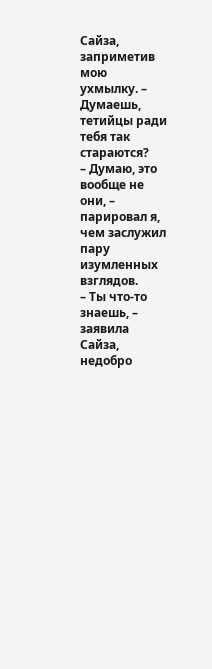Сайза, заприметив мою ухмылку. – Думаешь, тетийцы ради тебя так стараются?
– Думаю, это вообще не они, – парировал я, чем заслужил пару изумленных взглядов.
– Ты что-то знаешь, – заявила Сайза, недобро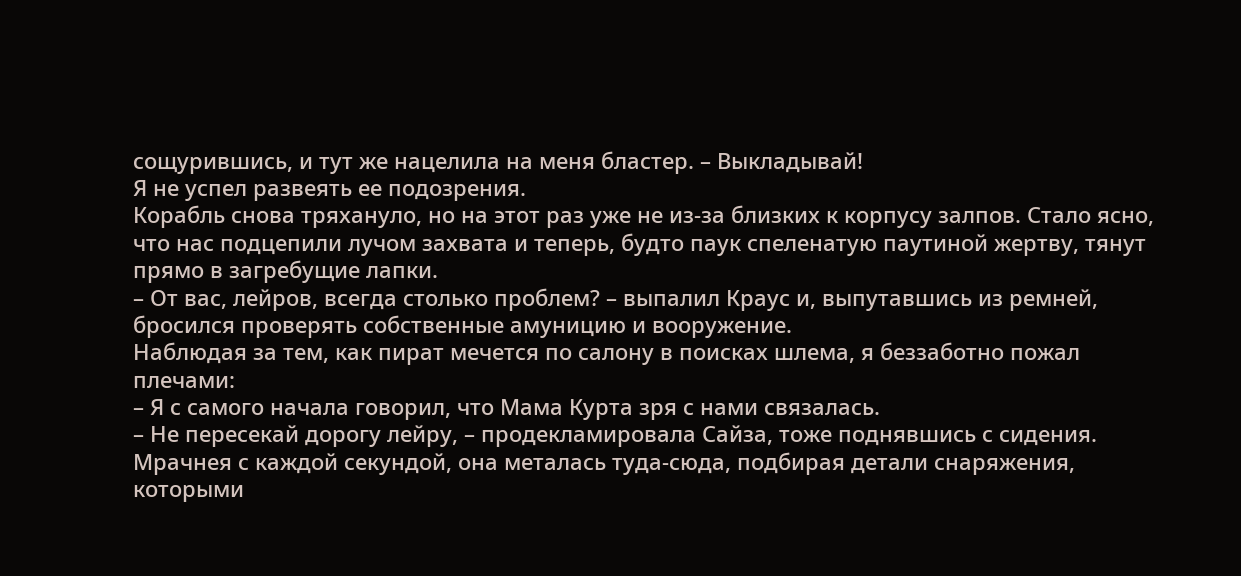сощурившись, и тут же нацелила на меня бластер. – Выкладывай!
Я не успел развеять ее подозрения.
Корабль снова тряхануло, но на этот раз уже не из-за близких к корпусу залпов. Стало ясно, что нас подцепили лучом захвата и теперь, будто паук спеленатую паутиной жертву, тянут прямо в загребущие лапки.
– От вас, лейров, всегда столько проблем? – выпалил Краус и, выпутавшись из ремней, бросился проверять собственные амуницию и вооружение.
Наблюдая за тем, как пират мечется по салону в поисках шлема, я беззаботно пожал плечами:
– Я с самого начала говорил, что Мама Курта зря с нами связалась.
– Не пересекай дорогу лейру, – продекламировала Сайза, тоже поднявшись с сидения. Мрачнея с каждой секундой, она металась туда-сюда, подбирая детали снаряжения, которыми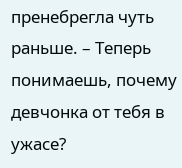пренебрегла чуть раньше. – Теперь понимаешь, почему девчонка от тебя в ужасе?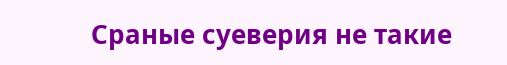Сраные суеверия не такие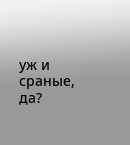уж и сраные, да?